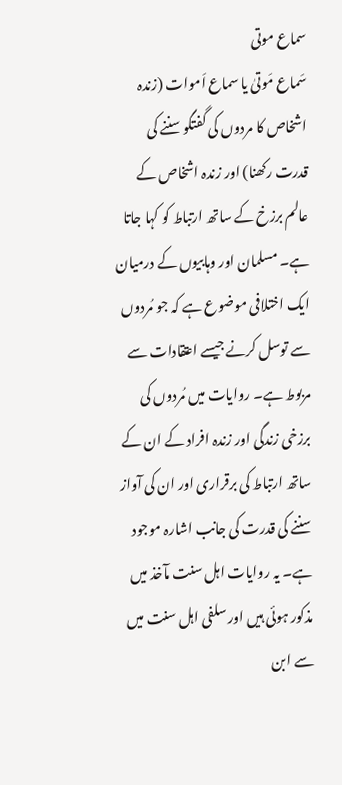سماع موتی
سَماع مَوتیٰ یا سماع اَموات (زندہ اشخاص کا مردوں کی گفتگو سننے کی قدرت رکھنا) اور زندہ اشخاص کے عالم برزخ کے ساتھ ارتباط کو کہا جاتا ہے۔ مسلمان اور وہابیوں کے درمیان ایک اختلافی موضوع ہے کہ جو مُردوں سے توسل کرنے جیسے اعتقادات سے مربوط ہے۔ روایات میں مُردوں کی برزخی زندگی اور زندہ افراد کے ان کے ساتھ ارتباط کی برقراری اور ان کی آواز سننے کی قدرت کی جانب اشارہ موجود ہے۔ یہ روایات اہل سنت مآخذ میں مذکور ہوئی ہیں اور سلفی اہل سنت میں سے ابن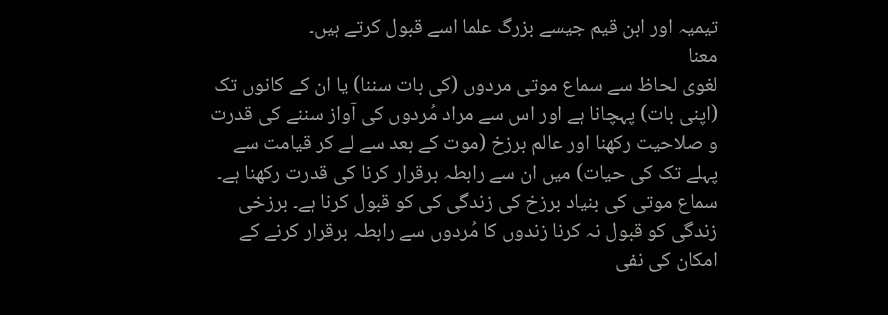تیمیہ اور ابن قیم جیسے بزرگ علما اسے قبول کرتے ہیں۔
معنا
لغوی لحاظ سے سماع موتی مردوں (کی بات سننا) یا ان کے کانوں تک (اپنی بات) پہچانا ہے اور اس سے مراد مُردوں کی آواز سننے کی قدرت و صلاحیت رکھنا اور عالم برزخ (موت کے بعد سے لے کر قیامت سے پہلے تک کی حیات) میں ان سے رابطہ برقرار کرنا کی قدرت رکھنا ہے۔ سماع موتی کی بنیاد برزخ کی زندگی کی کو قبول کرنا ہے۔ برزخی زندگی کو قبول نہ کرنا زندوں کا مُردوں سے رابطہ برقرار کرنے کے امکان کی نفی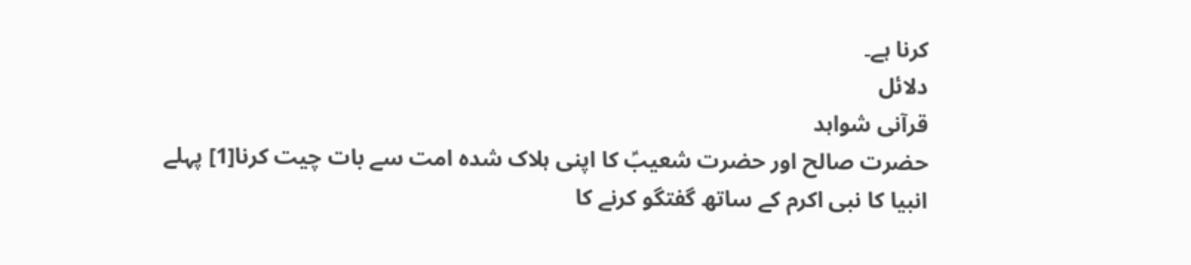کرنا ہے۔
دلائل
قرآنی شواہد
حضرت صالح اور حضرت شعیبؑ کا اپنی ہلاک شدہ امت سے بات چیت کرنا[1] پہلے انبیا کا نبی اکرم کے ساتھ گفتگو کرنے کا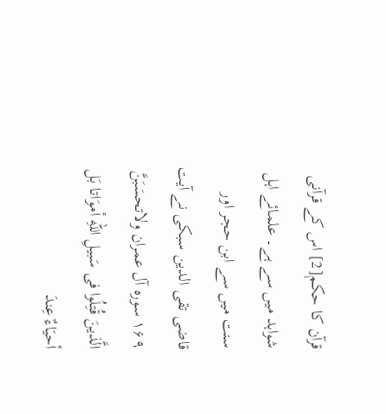قرآن کا حکم[2] اس کے قرآنی شواہد میں سے ہے۔ علمائے اہل سنت میں سے ابن حجر اور قاضی تقی الدین سبکی نے آیت ۱۶۹ سورہ آل عمران ولاتحسَبَنَّ الَّذینَ قُتِلُوا فی سَبیلِ اللهِ أموَاتا بَل أحیَاءٌ عِندَ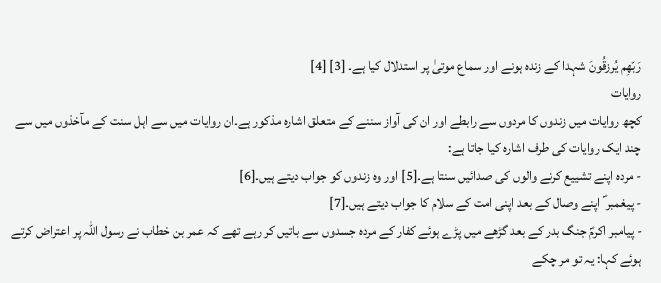رَبّهِم یُرزقُونَ شہدا کے زندہ ہونے اور سماع موتیٰ پر استدلال کیا ہے۔ [3] [4]
روایات
کچھ روایات میں زندوں کا مردوں سے رابطے اور ان کی آواز سننے کے متعلق اشارہ مذکور ہے۔ان روایات میں سے اہل سنت کے مآخذوں میں سے چند ایک روایات کی طرف اشارہ کیا جاتا ہے:
- مرده اپنے تشییع کرنے والوں کی صدائیں سنتا ہے۔[5] اور وہ زندوں کو جواب دیتے ہیں۔[6]
- پیغمبر ؐ اپنے وصال کے بعد اپنی امت کے سلام کا جواب دیتے ہیں۔[7]
- پیامبر اکرمؐ جنگ بدر کے بعد گڑھے میں پڑے ہوئے کفار کے مردہ جسدوں سے باتیں کر رہے تھے کہ عمر بن خطاب نے رسول اللہ پر اعتراض کرتے ہوئے کہا: یہ تو مر چکے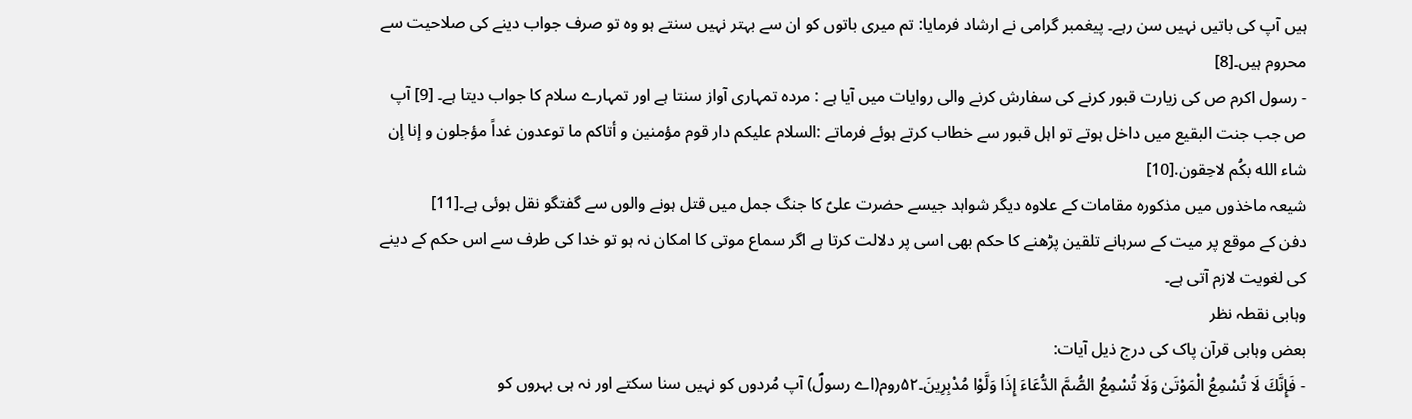ہیں آپ کی باتیں نہیں سن رہے۔ پیغمبر گرامی نے ارشاد فرمایا: تم میری باتوں کو ان سے بہتر نہیں سنتے ہو وہ تو صرف جواب دینے کی صلاحیت سے محروم ہیں۔[8]
- رسول اکرم ص کی زیارت قبور کرنے کی سفارش کرنے والی روایات میں آیا ہے : مردہ تمہاری آواز سنتا ہے اور تمہارے سلام کا جواب دیتا ہے۔ [9] آپ ص جب جنت البقیع میں داخل ہوتے تو اہل قبور سے خطاب کرتے ہوئے فرماتے :السلام علیکم دار قوم مؤمنین و أتاکم ما توعدون غداً مؤجلون و إنا إن شاء الله بکُم لاحِقون.[10]
شیعہ ماخذوں میں مذکورہ مقامات کے علاوہ دیگر شواہد جیسے حضرت علیؑ کا جنگ جمل میں قتل ہونے والوں سے گفتگو نقل ہوئی ہے۔[11]
دفن کے موقع پر میت کے سرہانے تلقین پڑھنے کا حکم بھی اسی پر دلالت کرتا ہے اگر سماع موتی کا امکان نہ ہو تو خدا کی طرف سے اس حکم کے دینے کی لغویت لازم آتی ہے۔
وہابی نقطہ نظر
بعض وہابی قرآن پاک کی درج ذیل آیات:
- فَإِنَّكَ لَا تُسْمِعُ الْمَوْتَىٰ وَلَا تُسْمِعُ الصُّمَّ الدُّعَاءَ إِذَا وَلَّوْا مُدْبِرِينَ۔۵۲روم(اے رسولؐ) آپ مُردوں کو نہیں سنا سکتے اور نہ ہی بہروں کو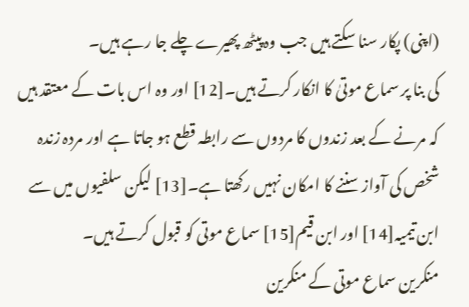(اپنی) پکار سنا سکتے ہیں جب وہ پیٹھ پھیرے چلے جا رہے ہیں۔
کی بنا پر سماع موتیٰ کا انکار کرتے ہیں۔[12] اور وہ اس بات کے معتقد ہیں کہ مرنے کے بعد زندوں کا مردوں سے رابطہ قطع ہو جاتا ہے اور مردہ زندہ شخص کی آواز سننے کا امکان نہیں رکھتا ہے۔[13] لیکن سلفیوں میں سے ابن تیمیہ[14] اور ابن قیم[15] سماع موتی کو قبول کرتے ہیں۔
منکرین سماع موتی کے منکرین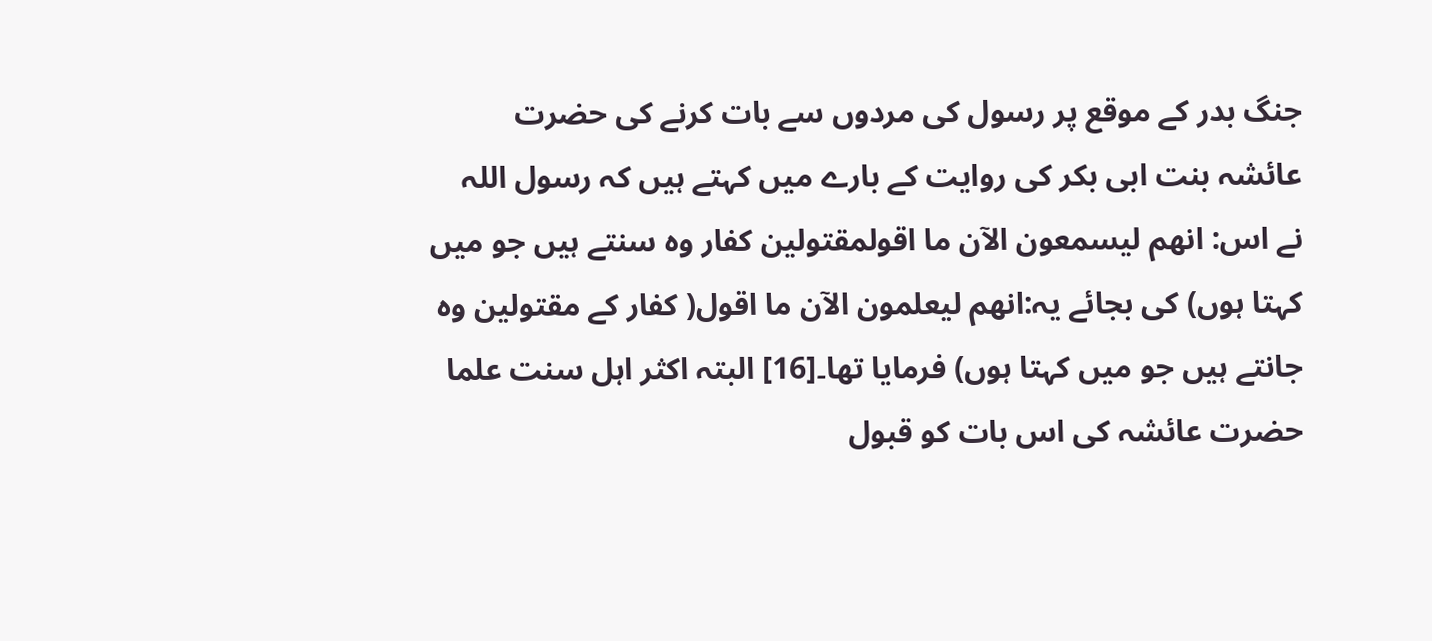جنگ بدر کے موقع پر رسول کی مردوں سے بات کرنے کی حضرت عائشہ بنت ابی بکر کی روایت کے بارے میں کہتے ہیں کہ رسول اللہ نے اس: انهم لیسمعون الآن ما اقولمقتولین کفار وہ سنتے ہیں جو میں کہتا ہوں) کی بجائے یہ:انهم لیعلمون الآن ما اقول( کفار کے مقتولین وہ جانتے ہیں جو میں کہتا ہوں) فرمایا تھا۔[16] البتہ اکثر اہل سنت علما حضرت عائشہ کی اس بات کو قبول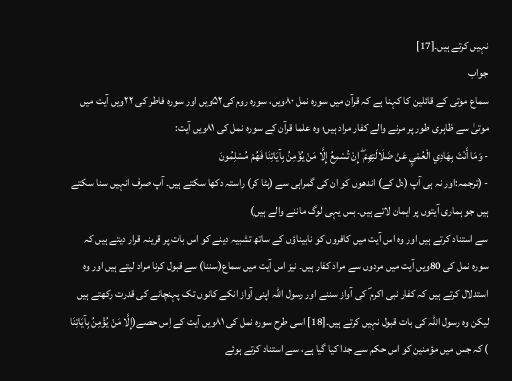نہیں کرتے ہیں۔[17]
جواب
سماع موتی کے قائلین کا کہنا ہے کہ قرآن میں سورہ نمل ۸۰ویں، سورہ روم کی۵۲ویں اور سورہ فاطر کی ۲۲ویں آیت میں موتیٰ سے ظاہری طور پر مرنے والے کفار مراد ہیں؛ وہ علما قرآن کے سورہ نمل کی ۸۱ویں آیت:
- وَمَا أَنْتَ بِهَادِي الْعُمْيِ عَنْ ضَلَالَتِهِمْ ۖ إِنْ تُسْمِعُ إِلَّا مَنْ يُؤْمِنُ بِآيَاتِنَا فَهُمْ مُسْلِمُونَ
- (ترجمہ:اور نہ ہی آپ (دل کے) اندھوں کو ان کی گمراہی سے (ہٹا کر) راستہ دکھا سکتے ہیں۔ آپ صرف انہیں سنا سکتے ہیں جو ہماری آیتوں پر ایمان لاتے ہیں۔ بس یہی لوگ ماننے والے ہیں)
سے استناد کرتے ہیں اور وہ اس آیت میں کافروں کو نابیناؤں کے ساتھ تشبیہ دینے کو اس بات پر قرینہ قرار دیتے ہیں کہ سورہ نمل کی 80ویں آیت میں مردوں سے مراد کفار ہیں۔ نیز اس آیت میں سماع(سننا) سے قبول کرنا مراد لیتے ہیں اور وہ استدلال کرتے ہیں کہ کفار نبی اکرم ؐ کی آواز سننے اور رسول اللہ اپنی آواز انکے کانوں تک پہنچانے کی قدرت رکھتے ہیں لیکن وہ رسول اللہ کی بات قبول نہیں کرتے ہیں۔[18] اسی طرح سورہ نمل کی ۸۱ویں آیت کے اِس حصے(إِلَّا مَنْ یُؤْمِنُ بِآیَاتِنَا ) کہ جس میں مؤمنین کو اس حکم سے جدا کیا گیا ہے، سے استناد کرتے ہوئے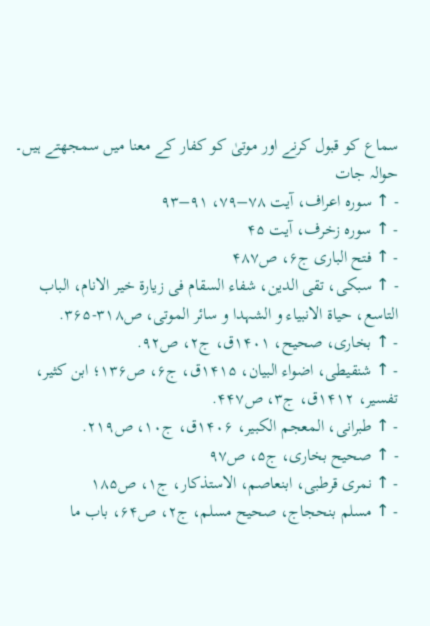سماع کو قبول کرنے اور موتیٰ کو کفار کے معنا میں سمجھتے ہیں۔
حوالہ جات
- ↑ سوره اعراف، آیت ۷۸–۷۹، ۹۱–۹۳
- ↑ سوره زخرف، آیت ۴۵
- ↑ فتح الباری ج۶، ص۴۸۷
- ↑ سبکی، تقی الدین، شفاء السقام فی زیارة خیر الانام، الباب التاسع، حیاة الانبیاء و الشہدا و سائر الموتی، ص۳۱۸-۳۶۵.
- ↑ بخاری، صحیح، ۱۴۰۱ق، ج۲، ص۹۲.
- ↑ شنقیطی، اضواء البیان، ۱۴۱۵ق، ج۶، ص۱۳۶؛ ابن کثیر، تفسیر، ۱۴۱۲ق، ج۳، ص۴۴۷.
- ↑ طبرانی، المعجم الکبیر، ۱۴۰۶ق، ج۱۰، ص۲۱۹.
- ↑ صحیح بخارى، ج۵، ص۹۷
- ↑ نمری قرطبی، ابنعاصم، الاستذکار، ج۱، ص۱۸۵
- ↑ مسلم بنحجاج، صحیح مسلم، ج۲، ص۶۴، باب ما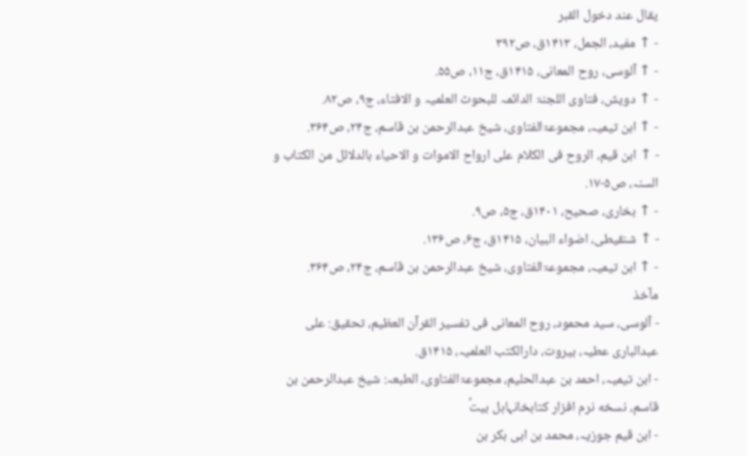یقال عند دخول القبر
- ↑ مفید، الجمل، ۱۴۱۳ق، ص۳۹۲
- ↑ آلوسی، روح المعانی، ۱۴۱۵ق، ج۱۱، ص۵۵.
- ↑ دویش، فتاوی اللجنۃ الدائمہ للبحوث العلمیہ و الافتاء، ج۹، ص۸۲.
- ↑ ابن تیمیہ، مجموعۃالفتاوی، شیخ عبدالرحمن بن قاسم، ج۲۴، ص۳۶۴.
- ↑ ابن قیم، الروح فی الکلام علی ارواح الاموات و الاحیاء بالدلائل من الکتاب و السنہ، ص۵-۱۷.
- ↑ بخاری، صحیح، ۱۴۰۱ق، ج۵، ص۹.
- ↑ شنقیطی، اضواء البیان، ۱۴۱۵ق، ج۶، ص۱۳۶.
- ↑ ابن تیمیہ، مجموعۃالفتاوی، شیخ عبدالرحمن بن قاسم، ج۲۴، ص۳۶۴.
مآخذ
- آلوسی، سید محمود، روح المعانی فی تفسیر القرآن العظیم، تحقیق: علی عبدالباری عطیہ، بیروت، دارالکتب العلمیہ، ۱۴۱۵ق.
- ابن تیمیہ، احمد بن عبدالحلیم، مجموعۃالفتاوی، الطبعہ: شیخ عبدالرحمن بن قاسم، نسخه نرم افزار کتابخانہاہل بیتؑ
- ابن قیم جوزیہ، محمد بن ابی بکر بن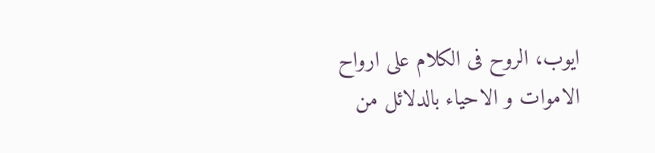ایوب، الروح فی الکلام علی ارواح الاموات و الاحیاء بالدلائل من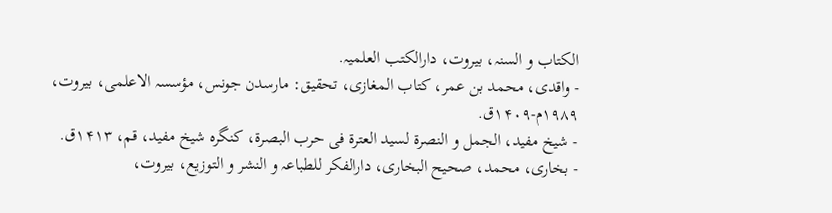الکتاب و السنہ، بیروت، دارالکتب العلمیہ.
- واقدی، محمد بن عمر، کتاب المغازی، تحقیق: مارسدن جونس، مؤسسہ الاعلمی، بیروت، ۱۹۸۹م-۱۴۰۹ق.
- شیخ مفید، الجمل و النصرة لسید العترة فی حرب البصرة، کنگره شیخ مفید، قم، ۱۴۱۳ق.
- بخاری، محمد، صحیح البخاری، دارالفکر للطباعہ و النشر و التوزیع، بیروت،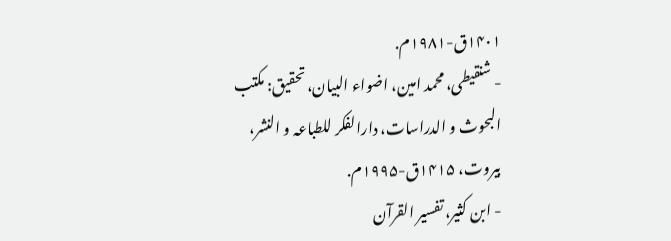۱۴۰۱ق-۱۹۸۱م.
- شنقیطی، محمد امین، اضواء البیان، تحقیق: مکتب البحوث و الدراسات، دارالفکر للطباعہ و النشر، بیروت، ۱۴۱۵ق-۱۹۹۵م.
- ابن کثیر، تفسیر القرآن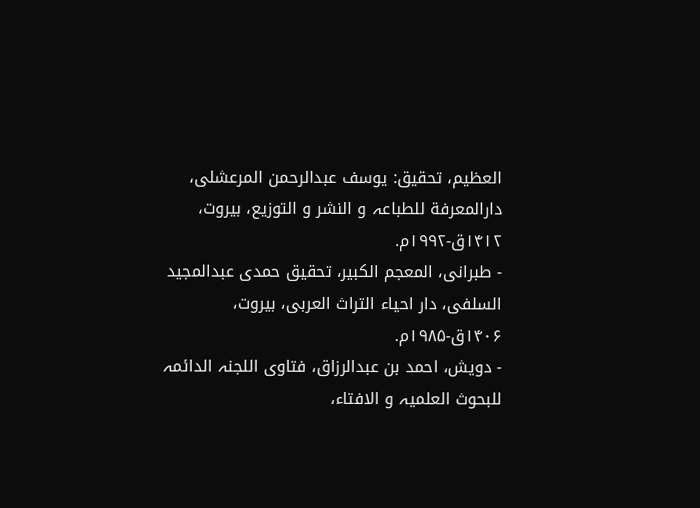العظیم، تحقیق: یوسف عبدالرحمن المرعشلی، دارالمعرفة للطباعہ و النشر و التوزیع، بیروت، ۱۴۱۲ق-۱۹۹۲م.
- طبرانی، المعجم الکبیر، تحقیق حمدی عبدالمجید السلفی، دار احیاء التراث العربی، بیروت، ۱۴۰۶ق-۱۹۸۵م.
- دویش، احمد بن عبدالرزاق، فتاوی اللجنہ الدائمہ للبحوث العلمیہ و الافتاء،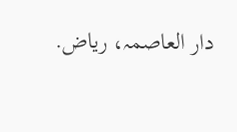دار العاصمہ، ریاض.